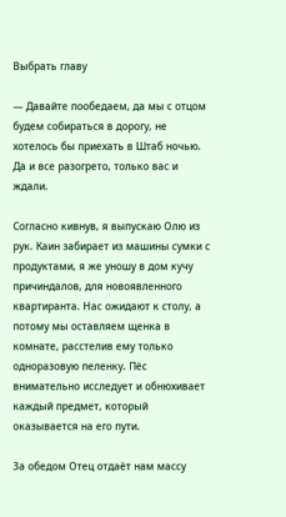Выбрать главу

— Давайте пообедаем, да мы с отцом будем собираться в дорогу, не хотелось бы приехать в Штаб ночью. Да и все разогрето, только вас и ждали.

Согласно кивнув, я выпускаю Олю из рук. Каин забирает из машины сумки с продуктами, я же уношу в дом кучу причиндалов, для новоявленного квартиранта. Нас ожидают к столу, а потому мы оставляем щенка в комнате, расстелив ему только одноразовую пеленку. Пёс внимательно исследует и обнюхивает каждый предмет, который оказывается на его пути.

За обедом Отец отдаёт нам массу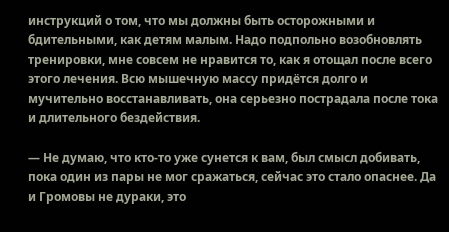инструкций о том, что мы должны быть осторожными и бдительными, как детям малым. Надо подпольно возобновлять тренировки, мне совсем не нравится то, как я отощал после всего этого лечения. Всю мышечную массу придётся долго и мучительно восстанавливать, она серьезно пострадала после тока и длительного бездействия.

— Не думаю, что кто-то уже сунется к вам, был смысл добивать, пока один из пары не мог сражаться, сейчас это стало опаснее. Да и Громовы не дураки, это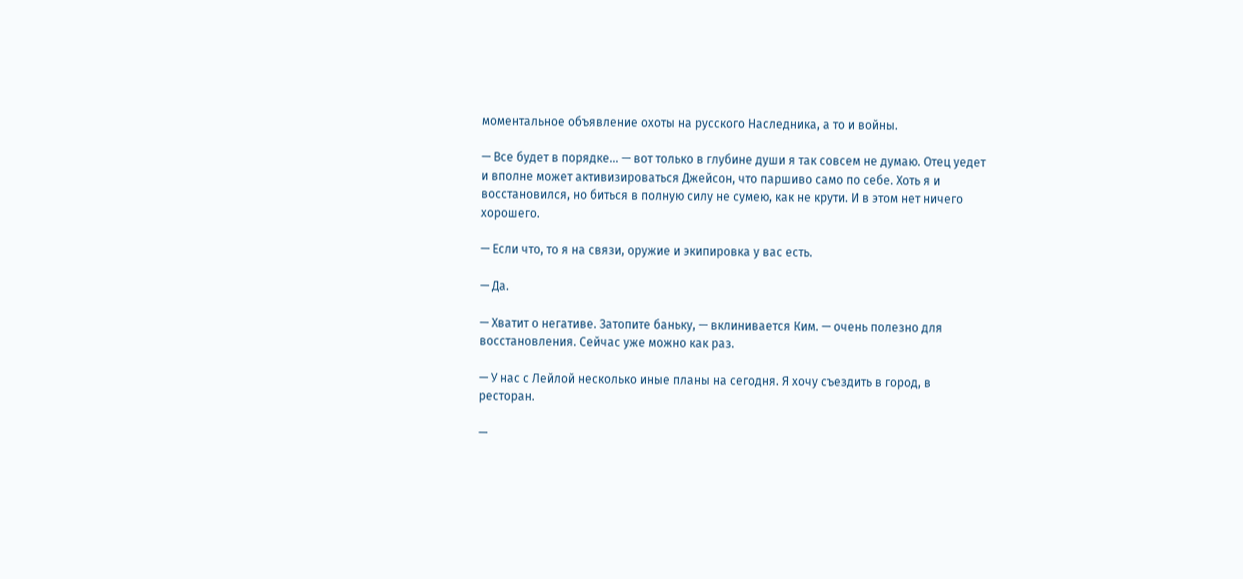моментальное объявление охоты на русского Наследника, а то и войны.

— Все будет в порядке… — вот только в глубине души я так совсем не думаю. Отец уедет и вполне может активизироваться Джейсон, что паршиво само по себе. Хоть я и восстановился, но биться в полную силу не сумею, как не крути. И в этом нет ничего хорошего.

— Если что, то я на связи, оружие и экипировка у вас есть.

— Да.

— Хватит о негативе. Затопите баньку, — вклинивается Ким. — очень полезно для восстановления. Сейчас уже можно как раз.

— У нас с Лейлой несколько иные планы на сегодня. Я хочу съездить в город, в ресторан.

—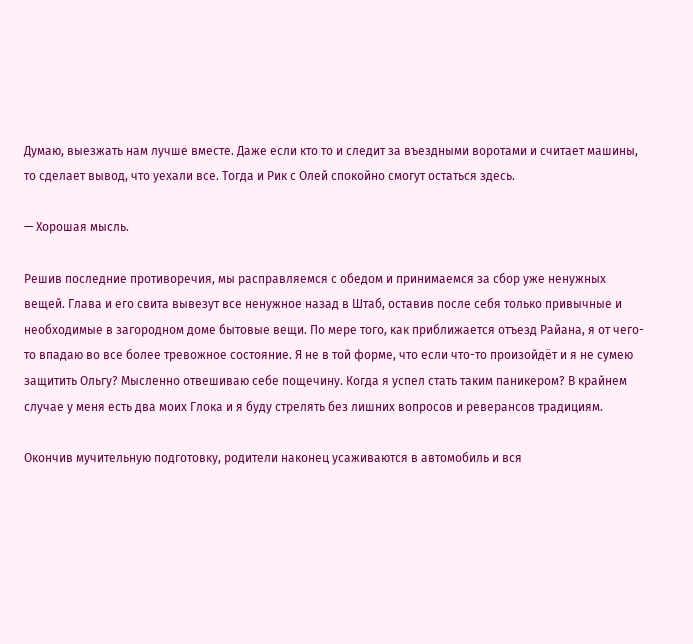Думаю, выезжать нам лучше вместе. Даже если кто то и следит за въездными воротами и считает машины, то сделает вывод, что уехали все. Тогда и Рик с Олей спокойно смогут остаться здесь.

— Хорошая мысль.

Решив последние противоречия, мы расправляемся с обедом и принимаемся за сбор уже ненужных вещей. Глава и его свита вывезут все ненужное назад в Штаб, оставив после себя только привычные и необходимые в загородном доме бытовые вещи. По мере того, как приближается отъезд Райана, я от чего-то впадаю во все более тревожное состояние. Я не в той форме, что если что-то произойдёт и я не сумею защитить Ольгу? Мысленно отвешиваю себе пощечину. Когда я успел стать таким паникером? В крайнем случае у меня есть два моих Глока и я буду стрелять без лишних вопросов и реверансов традициям.

Окончив мучительную подготовку, родители наконец усаживаются в автомобиль и вся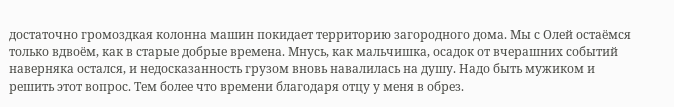достаточно громоздкая колонна машин покидает территорию загородного дома. Мы с Олей остаёмся только вдвоём, как в старые добрые времена. Мнусь, как мальчишка, осадок от вчерашних событий наверняка остался, и недосказанность грузом вновь навалилась на душу. Надо быть мужиком и решить этот вопрос. Тем более что времени благодаря отцу у меня в обрез.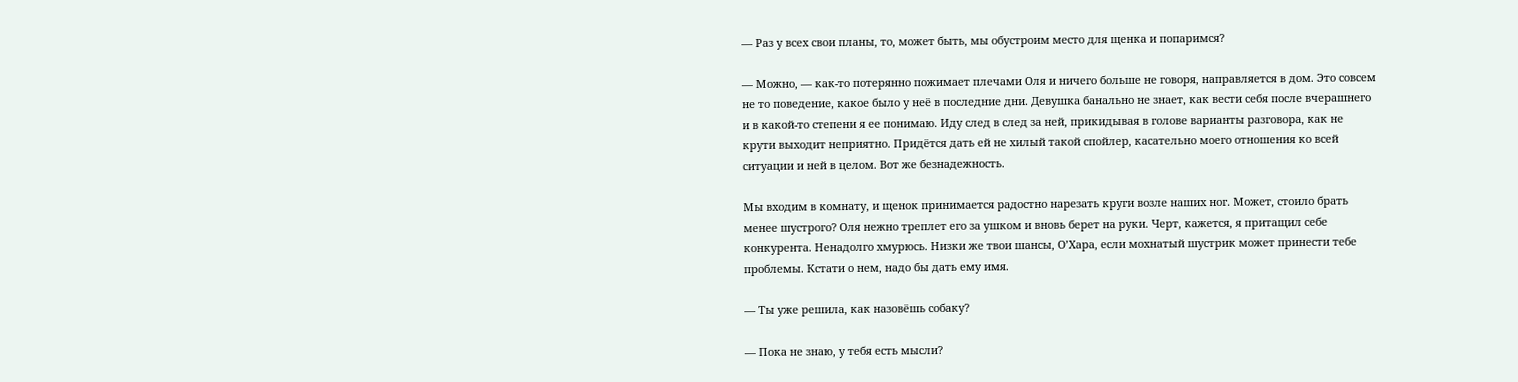— Раз у всех свои планы, то, может быть, мы обустроим место для щенка и попаримся?

— Можно, — как-то потерянно пожимает плечами Оля и ничего больше не говоря, направляется в дом. Это совсем не то поведение, какое было у неё в последние дни. Девушка банально не знает, как вести себя после вчерашнего и в какой-то степени я ее понимаю. Иду след в след за ней, прикидывая в голове варианты разговора, как не крути выходит неприятно. Придётся дать ей не хилый такой спойлер, касательно моего отношения ко всей ситуации и ней в целом. Вот же безнадежность.

Мы входим в комнату, и щенок принимается радостно нарезать круги возле наших ног. Может, стоило брать менее шустрого? Оля нежно треплет его за ушком и вновь берет на руки. Черт, кажется, я притащил себе конкурента. Ненадолго хмурюсь. Низки же твои шансы, О’Хара, если мохнатый шустрик может принести тебе проблемы. Кстати о нем, надо бы дать ему имя.

— Ты уже решила, как назовёшь собаку?

— Пока не знаю, у тебя есть мысли?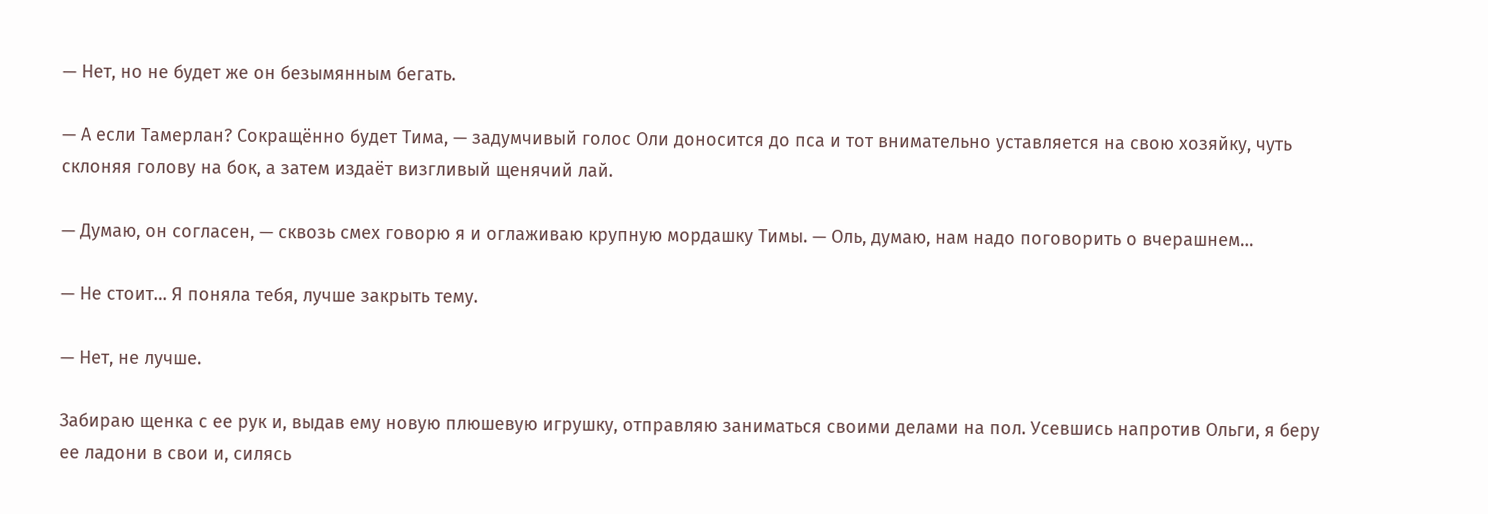— Нет, но не будет же он безымянным бегать.

— А если Тамерлан? Сокращённо будет Тима, — задумчивый голос Оли доносится до пса и тот внимательно уставляется на свою хозяйку, чуть склоняя голову на бок, а затем издаёт визгливый щенячий лай.

— Думаю, он согласен, — сквозь смех говорю я и оглаживаю крупную мордашку Тимы. — Оль, думаю, нам надо поговорить о вчерашнем…

— Не стоит… Я поняла тебя, лучше закрыть тему.

— Нет, не лучше.

Забираю щенка с ее рук и, выдав ему новую плюшевую игрушку, отправляю заниматься своими делами на пол. Усевшись напротив Ольги, я беру ее ладони в свои и, силясь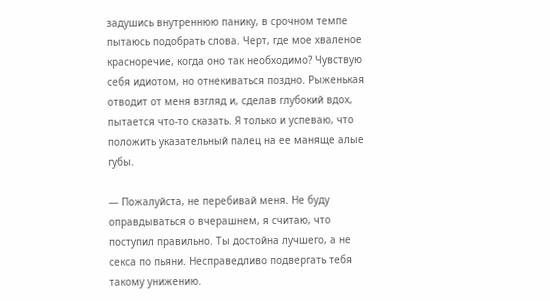задушись внутреннюю панику, в срочном темпе пытаюсь подобрать слова. Черт, где мое хваленое красноречие, когда оно так необходимо? Чувствую себя идиотом, но отнекиваться поздно. Рыженькая отводит от меня взгляд и, сделав глубокий вдох, пытается что-то сказать. Я только и успеваю, что положить указательный палец на ее маняще алые губы.

— Пожалуйста, не перебивай меня. Не буду оправдываться о вчерашнем, я считаю, что поступил правильно. Ты достойна лучшего, а не секса по пьяни. Несправедливо подвергать тебя такому унижению.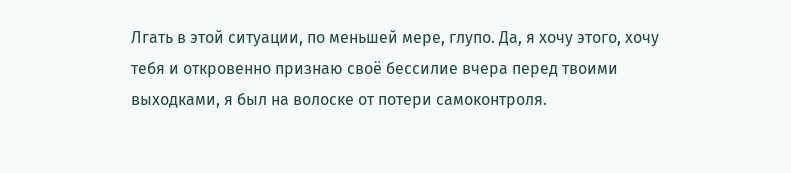Лгать в этой ситуации, по меньшей мере, глупо. Да, я хочу этого, хочу тебя и откровенно признаю своё бессилие вчера перед твоими выходками, я был на волоске от потери самоконтроля.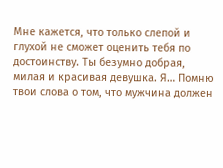Мне кажется, что только слепой и глухой не сможет оценить тебя по достоинству. Ты безумно добрая, милая и красивая девушка. Я… Помню твои слова о том, что мужчина должен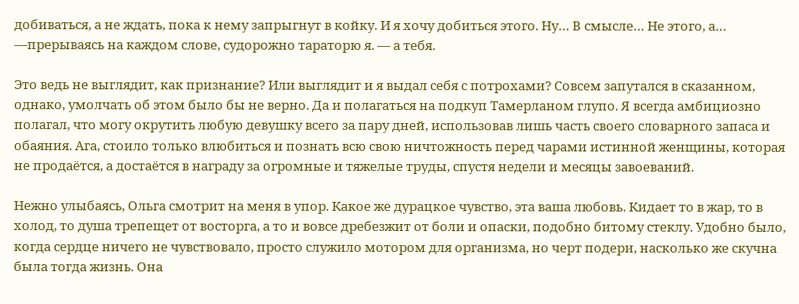добиваться, а не ждать, пока к нему запрыгнут в койку. И я хочу добиться этого. Ну… В смысле… Не этого, а… —прерываясь на каждом слове, судорожно тараторю я. — а тебя.

Это ведь не выглядит, как признание? Или выглядит и я выдал себя с потрохами? Совсем запутался в сказанном, однако, умолчать об этом было бы не верно. Да и полагаться на подкуп Тамерланом глупо. Я всегда амбициозно полагал, что могу окрутить любую девушку всего за пару дней, использовав лишь часть своего словарного запаса и обаяния. Ага, стоило только влюбиться и познать всю свою ничтожность перед чарами истинной женщины, которая не продаётся, а достаётся в награду за огромные и тяжелые труды, спустя недели и месяцы завоеваний.

Нежно улыбаясь, Ольга смотрит на меня в упор. Какое же дурацкое чувство, эта ваша любовь. Кидает то в жар, то в холод, то душа трепещет от восторга, а то и вовсе дребезжит от боли и опаски, подобно битому стеклу. Удобно было, когда сердце ничего не чувствовало, просто служило мотором для организма, но черт подери, насколько же скучна была тогда жизнь. Она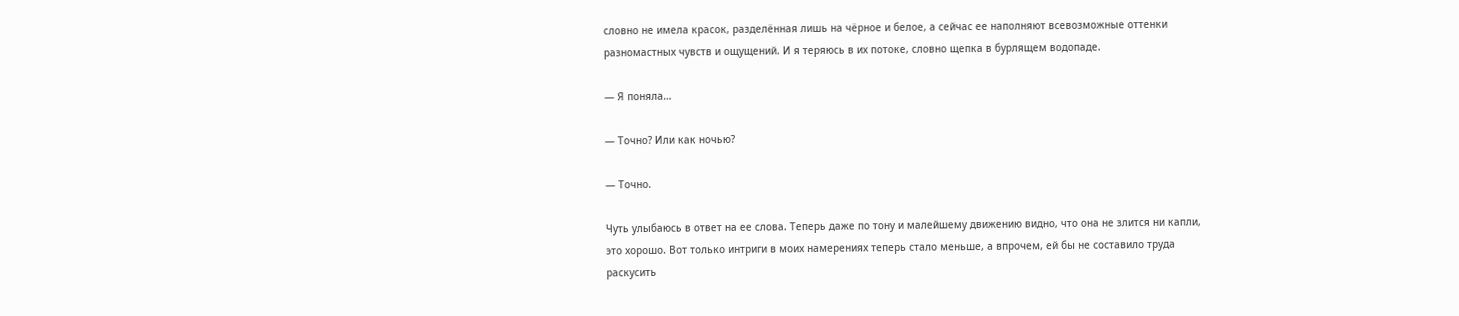словно не имела красок, разделённая лишь на чёрное и белое, а сейчас ее наполняют всевозможные оттенки разномастных чувств и ощущений. И я теряюсь в их потоке, словно щепка в бурлящем водопаде.

— Я поняла…

— Точно? Или как ночью?

— Точно.

Чуть улыбаюсь в ответ на ее слова. Теперь даже по тону и малейшему движению видно, что она не злится ни капли, это хорошо. Вот только интриги в моих намерениях теперь стало меньше, а впрочем, ей бы не составило труда раскусить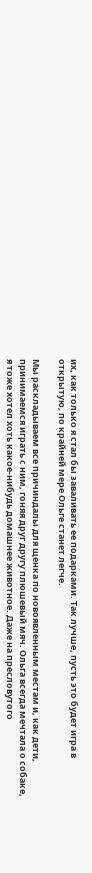их, как только я стал бы заваливать ее подарками. Так лучше, пусть это будет игра в открытую, по крайней мере Ольге станет легче.

Мы раскладываем все причиндалы для щенка по новоявленным местам и, как дети, принимаемся играть с ним, гоняя друг другу плюшевый мяч. Ольга всегда мечтала о собаке, я тоже хотел хоть какое-нибудь домашнее животное. Даже на пресловутого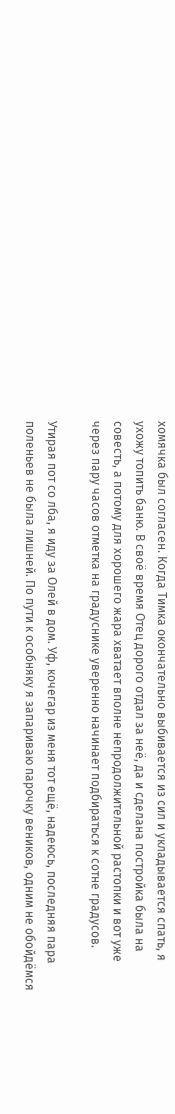хомячка был согласен. Когда Тимка окончательно выбивается из сил и укладывается спать, я ухожу топить баню. В своё время Отец дорого отдал за неё, да и сделана постройка была на совесть, а потому для хорошего жара хватает вполне непродолжительной растопки и вот уже через пару часов отметка на градуснике уверенно начинает подбираться к сотне градусов.

Утирая пот со лба, я иду за Олей в дом. Уф, кочегар из меня тот ещё, надеюсь, последняя пара поленьев не была лишней. По пути к особняку я запариваю парочку веников, одним не обойдёмся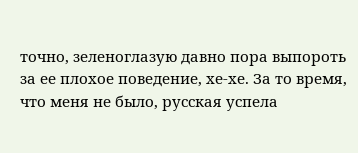точно, зеленоглазую давно пора выпороть за ее плохое поведение, хе-хе. За то время, что меня не было, русская успела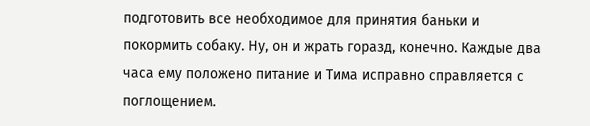подготовить все необходимое для принятия баньки и покормить собаку. Ну, он и жрать горазд, конечно. Каждые два часа ему положено питание и Тима исправно справляется с поглощением.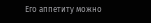Его аппетиту можно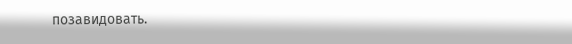позавидовать.